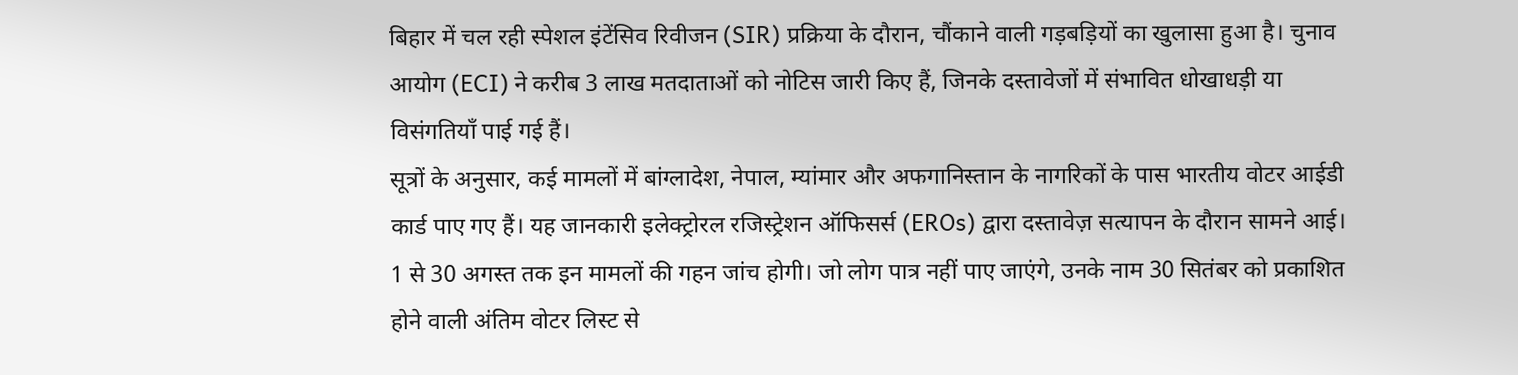बिहार में चल रही स्पेशल इंटेंसिव रिवीजन (SIR) प्रक्रिया के दौरान, चौंकाने वाली गड़बड़ियों का खुलासा हुआ है। चुनाव आयोग (ECI) ने करीब 3 लाख मतदाताओं को नोटिस जारी किए हैं, जिनके दस्तावेजों में संभावित धोखाधड़ी या विसंगतियाँ पाई गई हैं।
सूत्रों के अनुसार, कई मामलों में बांग्लादेश, नेपाल, म्यांमार और अफगानिस्तान के नागरिकों के पास भारतीय वोटर आईडी कार्ड पाए गए हैं। यह जानकारी इलेक्ट्रोरल रजिस्ट्रेशन ऑफिसर्स (EROs) द्वारा दस्तावेज़ सत्यापन के दौरान सामने आई।
1 से 30 अगस्त तक इन मामलों की गहन जांच होगी। जो लोग पात्र नहीं पाए जाएंगे, उनके नाम 30 सितंबर को प्रकाशित होने वाली अंतिम वोटर लिस्ट से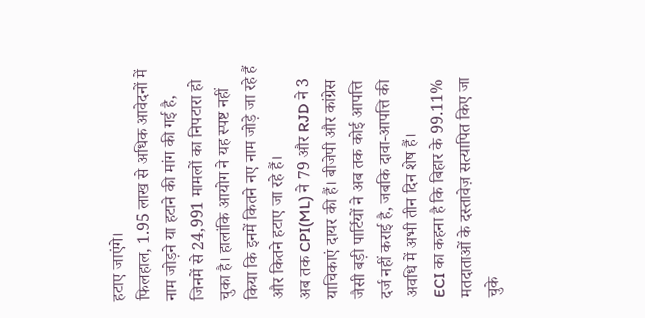हटाए जाएंगे।
फिलहाल, 1.95 लाख से अधिक आवेदनों में नाम जोड़ने या हटाने की मांग की गई है, जिनमें से 24,991 मामलों का निपटारा हो चुका है। हालांकि आयोग ने यह स्पष्ट नहीं किया कि इनमें कितने नए नाम जोड़े जा रहे हैं और कितने हटाए जा रहे हैं।
अब तक CPI(ML) ने 79 और RJD ने 3 याचिकाएं दायर की हैं। बीजेपी और कांग्रेस जैसी बड़ी पार्टियों ने अब तक कोई आपत्ति दर्ज नहीं कराई है, जबकि दावा-आपत्ति की अवधि में अभी तीन दिन शेष हैं।
ECI का कहना है कि बिहार के 99.11% मतदाताओं के दस्तावेज़ सत्यापित किए जा चुके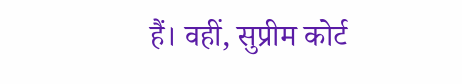हैं। वहीं, सुप्रीम कोर्ट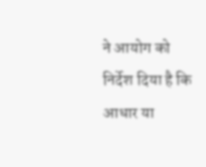ने आयोग को निर्देश दिया है कि आधार या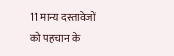11 मान्य दस्तावेजों को पहचान के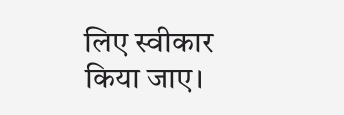लिए स्वीकार किया जाए।